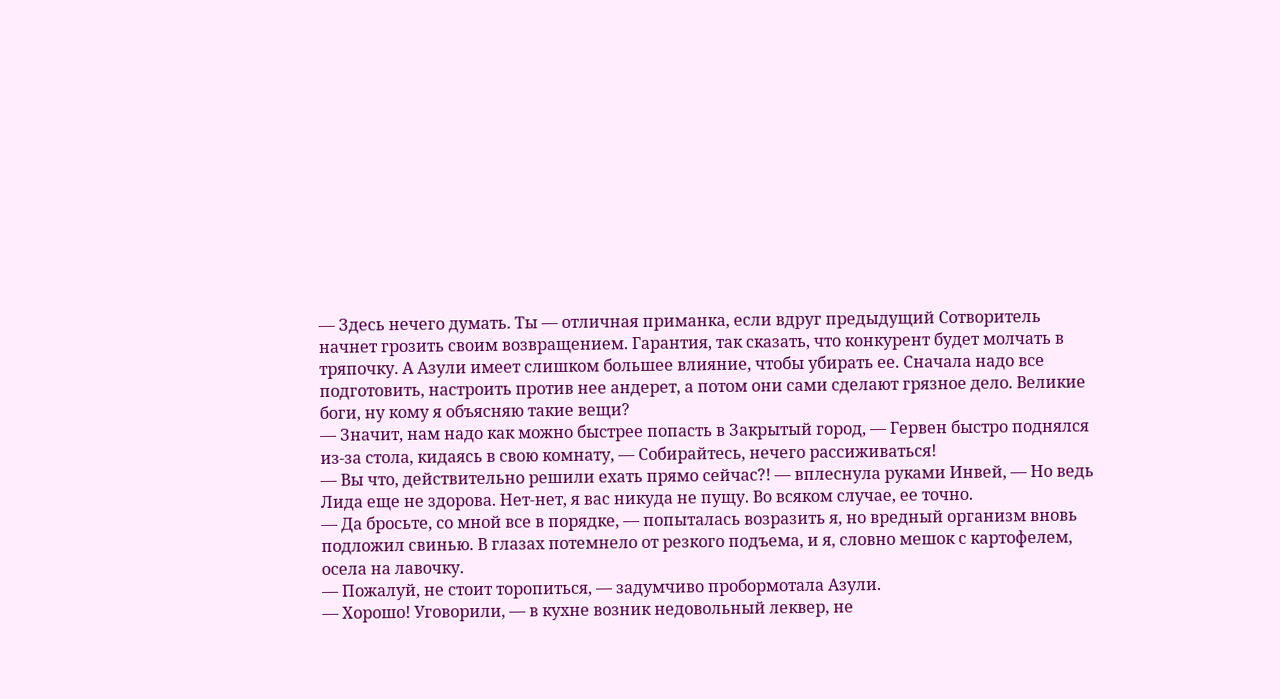— Здесь нечего думать. Ты — отличная приманка, если вдруг предыдущий Сотворитель начнет грозить своим возвращением. Гарантия, так сказать, что конкурент будет молчать в тряпочку. А Азули имеет слишком большее влияние, чтобы убирать ее. Сначала надо все подготовить, настроить против нее андерет, а потом они сами сделают грязное дело. Великие боги, ну кому я объясняю такие вещи?
— Значит, нам надо как можно быстрее попасть в Закрытый город, — Гервен быстро поднялся из-за стола, кидаясь в свою комнату, — Собирайтесь, нечего рассиживаться!
— Вы что, действительно решили ехать прямо сейчас?! — вплеснула руками Инвей, — Но ведь Лида еще не здорова. Нет-нет, я вас никуда не пущу. Во всяком случае, ее точно.
— Да бросьте, со мной все в порядке, — попыталась возразить я, но вредный организм вновь подложил свинью. В глазах потемнело от резкого подъема, и я, словно мешок с картофелем, осела на лавочку.
— Пожалуй, не стоит торопиться, — задумчиво пробормотала Азули.
— Хорошо! Уговорили, — в кухне возник недовольный леквер, не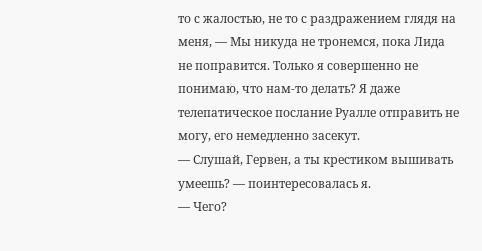то с жалостью, не то с раздражением глядя на меня, — Мы никуда не тронемся, пока Лида не поправится. Только я совершенно не понимаю, что нам-то делать? Я даже телепатическое послание Руалле отправить не могу, его немедленно засекут.
— Слушай, Гервен, а ты крестиком вышивать умеешь? — поинтересовалась я.
— Чего?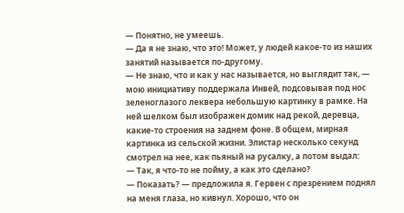— Понятно, не умеешь.
— Да я не знаю, что это! Может, у людей какое-то из наших занятий называется по-другому.
— Не знаю, что и как у нас называется, но выглядит так, — мою инициативу поддержала Инвей, подсовывая под нос зеленоглазого леквера небольшую картинку в рамке. На ней шелком был изображен домик над рекой, деревца, какие-то строения на заднем фоне. В общем, мирная картинка из сельской жизни. Элистар несколько секунд смотрел на нее, как пьяный на русалку, а потом выдал:
— Так, я что-то не пойму, а как это сделано?
— Показать? — предложила я. Гервен с презрением поднял на меня глаза, но кивнул. Хорошо, что он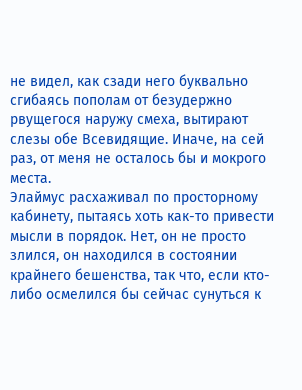не видел, как сзади него буквально сгибаясь пополам от безудержно рвущегося наружу смеха, вытирают слезы обе Всевидящие. Иначе, на сей раз, от меня не осталось бы и мокрого места.
Элаймус расхаживал по просторному кабинету, пытаясь хоть как-то привести мысли в порядок. Нет, он не просто злился, он находился в состоянии крайнего бешенства, так что, если кто-либо осмелился бы сейчас сунуться к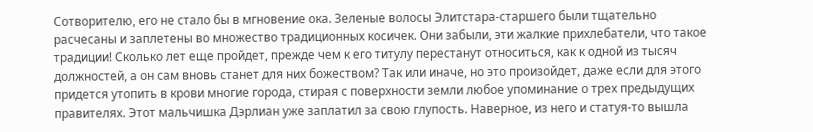Сотворителю, его не стало бы в мгновение ока. Зеленые волосы Элитстара-старшего были тщательно расчесаны и заплетены во множество традиционных косичек. Они забыли, эти жалкие прихлебатели, что такое традиции! Сколько лет еще пройдет, прежде чем к его титулу перестанут относиться, как к одной из тысяч должностей, а он сам вновь станет для них божеством? Так или иначе, но это произойдет, даже если для этого придется утопить в крови многие города, стирая с поверхности земли любое упоминание о трех предыдущих правителях. Этот мальчишка Дэрлиан уже заплатил за свою глупость. Наверное, из него и статуя-то вышла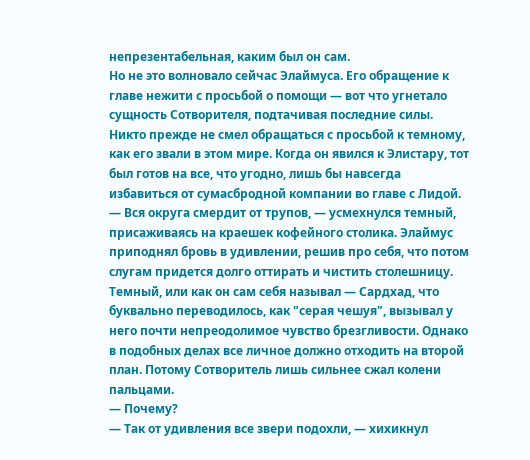непрезентабельная, каким был он сам.
Но не это волновало сейчас Элаймуса. Его обращение к главе нежити с просьбой о помощи — вот что угнетало сущность Сотворителя, подтачивая последние силы. Никто прежде не смел обращаться с просьбой к темному, как его звали в этом мире. Когда он явился к Элистару, тот был готов на все, что угодно, лишь бы навсегда избавиться от сумасбродной компании во главе с Лидой.
— Вся округа смердит от трупов, — усмехнулся темный, присаживаясь на краешек кофейного столика. Элаймус приподнял бровь в удивлении, решив про себя, что потом слугам придется долго оттирать и чистить столешницу. Темный, или как он сам себя называл — Сардхад, что буквально переводилось, как "серая чешуя", вызывал у него почти непреодолимое чувство брезгливости. Однако в подобных делах все личное должно отходить на второй план. Потому Сотворитель лишь сильнее сжал колени пальцами.
— Почему?
— Так от удивления все звери подохли, — хихикнул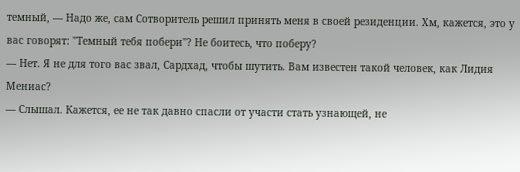темный, — Надо же, сам Сотворитель решил принять меня в своей резиденции. Хм, кажется, это у вас говорят: "Темный тебя побери"? Не боитесь, что поберу?
— Нет. Я не для того вас звал, Сардхад, чтобы шутить. Вам известен такой человек, как Лидия Мениас?
— Слышал. Кажется, ее не так давно спасли от участи стать узнающей, не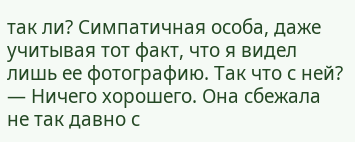так ли? Симпатичная особа, даже учитывая тот факт, что я видел лишь ее фотографию. Так что с ней?
— Ничего хорошего. Она сбежала не так давно с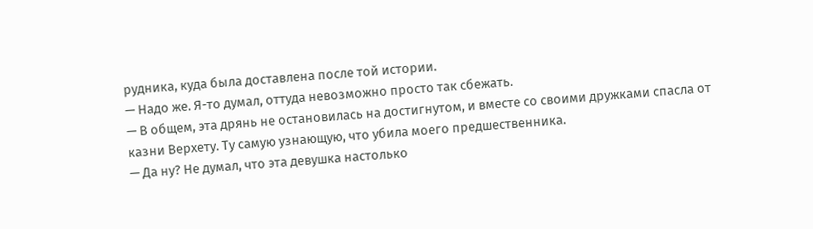рудника, куда была доставлена после той истории.
— Надо же. Я-то думал, оттуда невозможно просто так сбежать.
— В общем, эта дрянь не остановилась на достигнутом, и вместе со своими дружками спасла от казни Верхету. Ту самую узнающую, что убила моего предшественника.
— Да ну? Не думал, что эта девушка настолько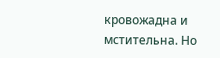кровожадна и мстительна. Но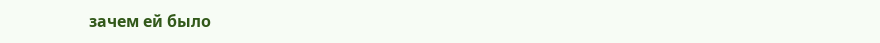зачем ей было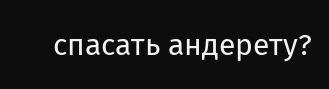спасать андерету?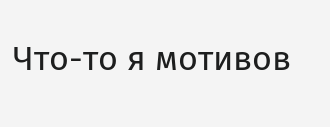Что-то я мотивов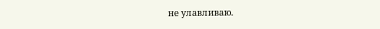не улавливаю.